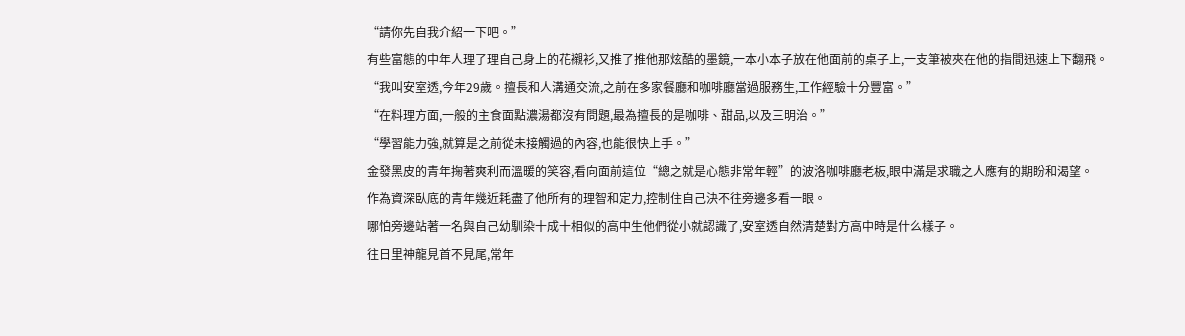“請你先自我介紹一下吧。”
有些富態的中年人理了理自己身上的花襯衫,又推了推他那炫酷的墨鏡,一本小本子放在他面前的桌子上,一支筆被夾在他的指間迅速上下翻飛。
“我叫安室透,今年29歲。擅長和人溝通交流,之前在多家餐廳和咖啡廳當過服務生,工作經驗十分豐富。”
“在料理方面,一般的主食面點濃湯都沒有問題,最為擅長的是咖啡、甜品,以及三明治。”
“學習能力強,就算是之前從未接觸過的內容,也能很快上手。”
金發黑皮的青年掬著爽利而溫暖的笑容,看向面前這位“總之就是心態非常年輕”的波洛咖啡廳老板,眼中滿是求職之人應有的期盼和渴望。
作為資深臥底的青年幾近耗盡了他所有的理智和定力,控制住自己決不往旁邊多看一眼。
哪怕旁邊站著一名與自己幼馴染十成十相似的高中生他們從小就認識了,安室透自然清楚對方高中時是什么樣子。
往日里神龍見首不見尾,常年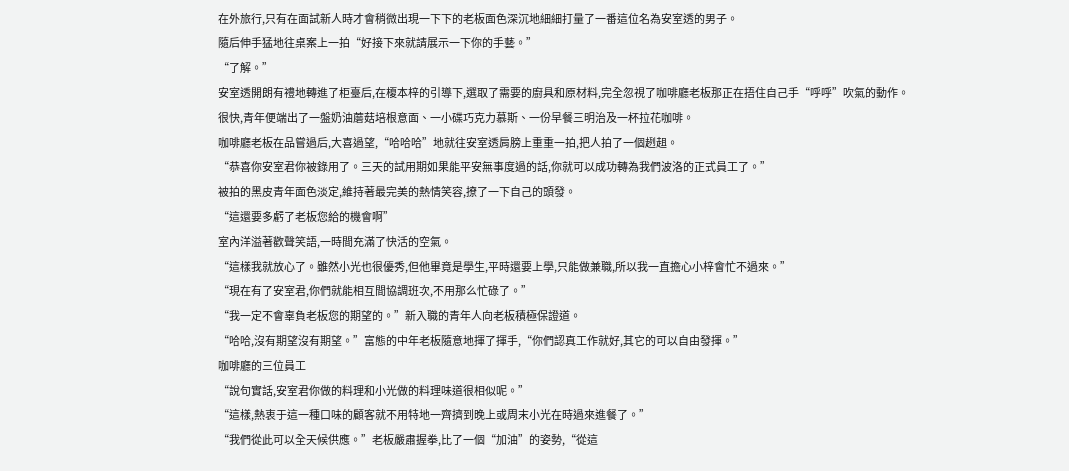在外旅行,只有在面試新人時才會稍微出現一下下的老板面色深沉地細細打量了一番這位名為安室透的男子。
隨后伸手猛地往桌案上一拍“好接下來就請展示一下你的手藝。”
“了解。”
安室透開朗有禮地轉進了柜臺后,在榎本梓的引導下,選取了需要的廚具和原材料,完全忽視了咖啡廳老板那正在捂住自己手“呼呼”吹氣的動作。
很快,青年便端出了一盤奶油蘑菇培根意面、一小碟巧克力慕斯、一份早餐三明治及一杯拉花咖啡。
咖啡廳老板在品嘗過后,大喜過望,“哈哈哈”地就往安室透肩膀上重重一拍,把人拍了一個趔趄。
“恭喜你安室君你被錄用了。三天的試用期如果能平安無事度過的話,你就可以成功轉為我們波洛的正式員工了。”
被拍的黑皮青年面色淡定,維持著最完美的熱情笑容,撩了一下自己的頭發。
“這還要多虧了老板您給的機會啊”
室內洋溢著歡聲笑語,一時間充滿了快活的空氣。
“這樣我就放心了。雖然小光也很優秀,但他畢竟是學生,平時還要上學,只能做兼職,所以我一直擔心小梓會忙不過來。”
“現在有了安室君,你們就能相互間協調班次,不用那么忙碌了。”
“我一定不會辜負老板您的期望的。”新入職的青年人向老板積極保證道。
“哈哈,沒有期望沒有期望。”富態的中年老板隨意地揮了揮手,“你們認真工作就好,其它的可以自由發揮。”
咖啡廳的三位員工
“說句實話,安室君你做的料理和小光做的料理味道很相似呢。”
“這樣,熱衷于這一種口味的顧客就不用特地一齊擠到晚上或周末小光在時過來進餐了。”
“我們從此可以全天候供應。”老板嚴肅握拳,比了一個“加油”的姿勢,“從這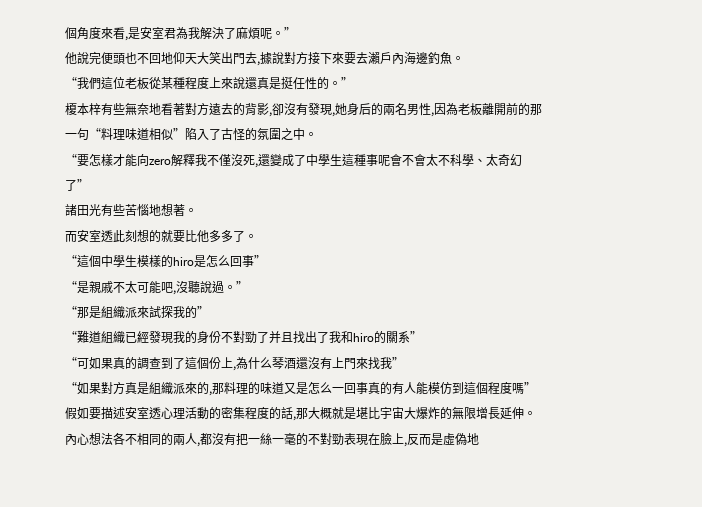個角度來看,是安室君為我解決了麻煩呢。”
他說完便頭也不回地仰天大笑出門去,據說對方接下來要去瀨戶內海邊釣魚。
“我們這位老板從某種程度上來說還真是挺任性的。”
榎本梓有些無奈地看著對方遠去的背影,卻沒有發現,她身后的兩名男性,因為老板離開前的那一句“料理味道相似”陷入了古怪的氛圍之中。
“要怎樣才能向zero解釋我不僅沒死,還變成了中學生這種事呢會不會太不科學、太奇幻了”
諸田光有些苦惱地想著。
而安室透此刻想的就要比他多多了。
“這個中學生模樣的hiro是怎么回事”
“是親戚不太可能吧,沒聽說過。”
“那是組織派來試探我的”
“難道組織已經發現我的身份不對勁了并且找出了我和hiro的關系”
“可如果真的調查到了這個份上,為什么琴酒還沒有上門來找我”
“如果對方真是組織派來的,那料理的味道又是怎么一回事真的有人能模仿到這個程度嗎”
假如要描述安室透心理活動的密集程度的話,那大概就是堪比宇宙大爆炸的無限增長延伸。
內心想法各不相同的兩人,都沒有把一絲一毫的不對勁表現在臉上,反而是虛偽地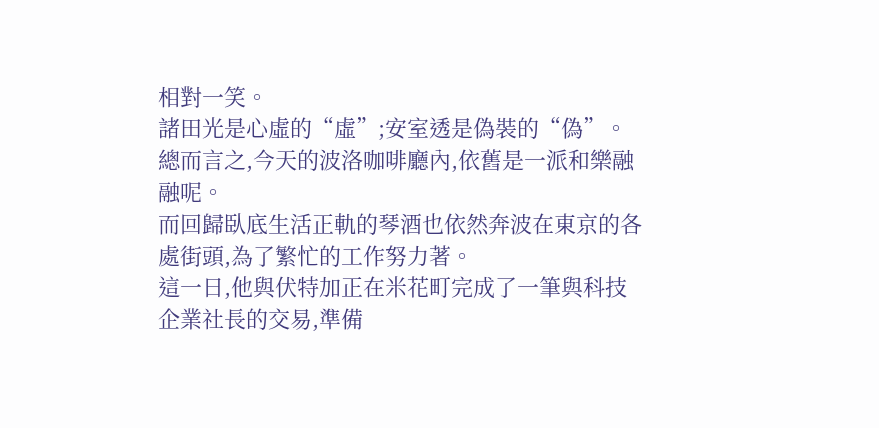相對一笑。
諸田光是心虛的“虛”;安室透是偽裝的“偽”。
總而言之,今天的波洛咖啡廳內,依舊是一派和樂融融呢。
而回歸臥底生活正軌的琴酒也依然奔波在東京的各處街頭,為了繁忙的工作努力著。
這一日,他與伏特加正在米花町完成了一筆與科技企業社長的交易,準備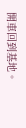開車回到基地。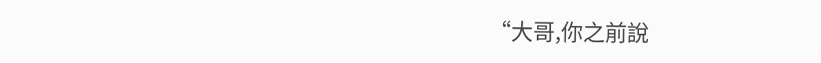“大哥,你之前說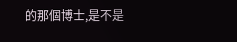的那個博士,是不是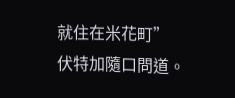就住在米花町”
伏特加隨口問道。